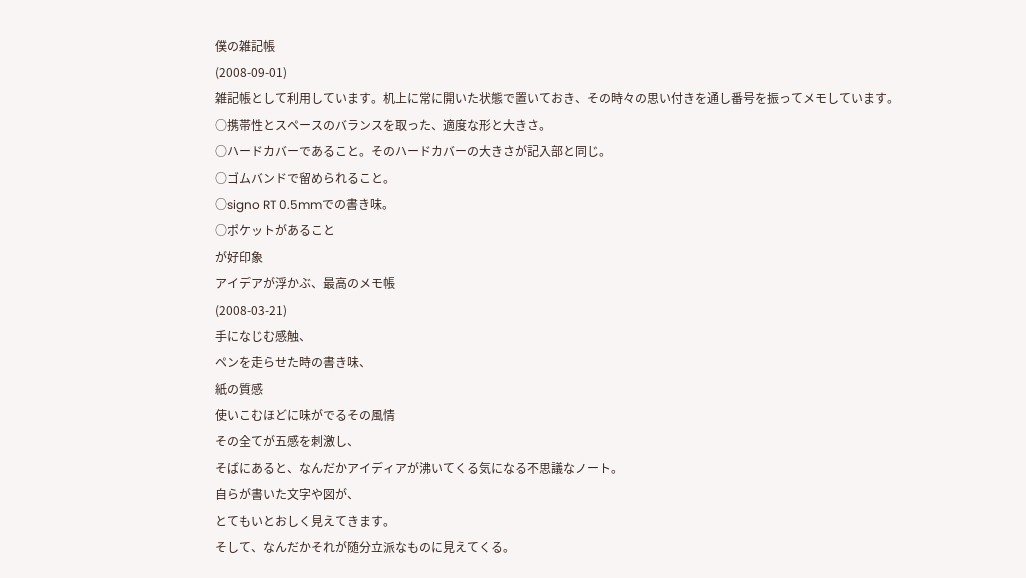僕の雑記帳
(2008-09-01)
雑記帳として利用しています。机上に常に開いた状態で置いておき、その時々の思い付きを通し番号を振ってメモしています。
○携帯性とスペースのバランスを取った、適度な形と大きさ。
○ハードカバーであること。そのハードカバーの大きさが記入部と同じ。
○ゴムバンドで留められること。
○signo RT 0.5mmでの書き味。
○ポケットがあること
が好印象
アイデアが浮かぶ、最高のメモ帳
(2008-03-21)
手になじむ感触、
ペンを走らせた時の書き味、
紙の質感
使いこむほどに味がでるその風情
その全てが五感を刺激し、
そばにあると、なんだかアイディアが沸いてくる気になる不思議なノート。
自らが書いた文字や図が、
とてもいとおしく見えてきます。
そして、なんだかそれが随分立派なものに見えてくる。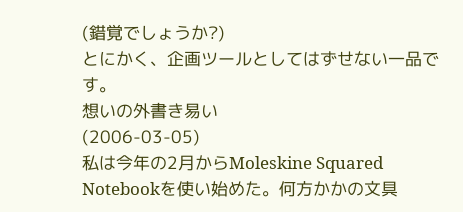(錯覚でしょうか?)
とにかく、企画ツールとしてはずせない一品です。
想いの外書き易い
(2006-03-05)
私は今年の2月からMoleskine Squared Notebookを使い始めた。何方かかの文具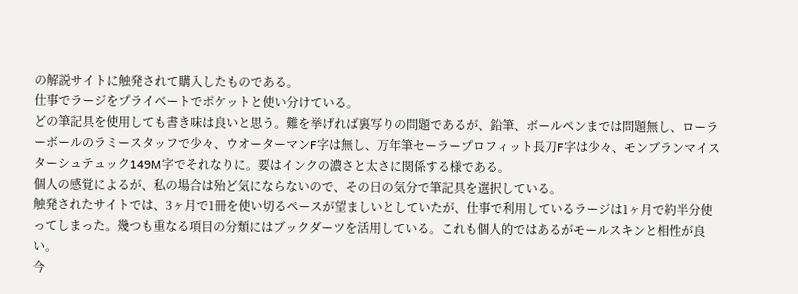の解説サイトに触発されて購入したものである。
仕事でラージをプライベートでポケットと使い分けている。
どの筆記具を使用しても書き味は良いと思う。難を挙げれば裏写りの問題であるが、鉛筆、ボールペンまでは問題無し、ローラーボールのラミースタッフで少々、ウオーターマンF字は無し、万年筆セーラープロフィット長刀F字は少々、モンブランマイスターシュテュック149M字でそれなりに。要はインクの濃さと太さに関係する様である。
個人の感覚によるが、私の場合は殆ど気にならないので、その日の気分で筆記具を選択している。
触発されたサイトでは、3ヶ月で1冊を使い切るペースが望ましいとしていたが、仕事で利用しているラージは1ヶ月で約半分使ってしまった。幾つも重なる項目の分類にはブックダーツを活用している。これも個人的ではあるがモールスキンと相性が良い。
今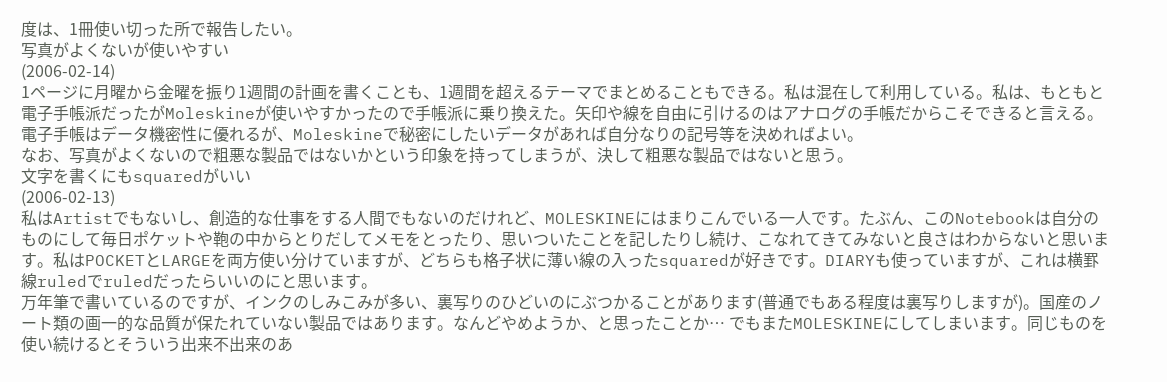度は、1冊使い切った所で報告したい。
写真がよくないが使いやすい
(2006-02-14)
1ページに月曜から金曜を振り1週間の計画を書くことも、1週間を超えるテーマでまとめることもできる。私は混在して利用している。私は、もともと電子手帳派だったがMoleskineが使いやすかったので手帳派に乗り換えた。矢印や線を自由に引けるのはアナログの手帳だからこそできると言える。電子手帳はデータ機密性に優れるが、Moleskineで秘密にしたいデータがあれば自分なりの記号等を決めればよい。
なお、写真がよくないので粗悪な製品ではないかという印象を持ってしまうが、決して粗悪な製品ではないと思う。
文字を書くにもsquaredがいい
(2006-02-13)
私はArtistでもないし、創造的な仕事をする人間でもないのだけれど、MOLESKINEにはまりこんでいる一人です。たぶん、このNotebookは自分のものにして毎日ポケットや鞄の中からとりだしてメモをとったり、思いついたことを記したりし続け、こなれてきてみないと良さはわからないと思います。私はPOCKETとLARGEを両方使い分けていますが、どちらも格子状に薄い線の入ったsquaredが好きです。DIARYも使っていますが、これは横罫線ruledでruledだったらいいのにと思います。
万年筆で書いているのですが、インクのしみこみが多い、裏写りのひどいのにぶつかることがあります(普通でもある程度は裏写りしますが)。国産のノート類の画一的な品質が保たれていない製品ではあります。なんどやめようか、と思ったことか… でもまたMOLESKINEにしてしまいます。同じものを使い続けるとそういう出来不出来のあ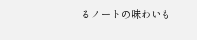るノートの味わいも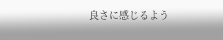良さに感じるよう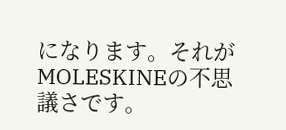になります。それがMOLESKINEの不思議さです。